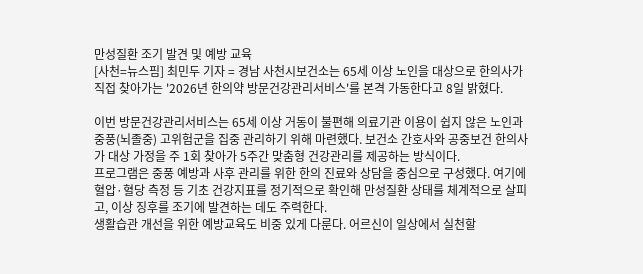만성질환 조기 발견 및 예방 교육
[사천=뉴스핌] 최민두 기자 = 경남 사천시보건소는 65세 이상 노인을 대상으로 한의사가 직접 찾아가는 '2026년 한의약 방문건강관리서비스'를 본격 가동한다고 8일 밝혔다.

이번 방문건강관리서비스는 65세 이상 거동이 불편해 의료기관 이용이 쉽지 않은 노인과 중풍(뇌졸중) 고위험군을 집중 관리하기 위해 마련했다. 보건소 간호사와 공중보건 한의사가 대상 가정을 주 1회 찾아가 5주간 맞춤형 건강관리를 제공하는 방식이다.
프로그램은 중풍 예방과 사후 관리를 위한 한의 진료와 상담을 중심으로 구성했다. 여기에 혈압·혈당 측정 등 기초 건강지표를 정기적으로 확인해 만성질환 상태를 체계적으로 살피고, 이상 징후를 조기에 발견하는 데도 주력한다.
생활습관 개선을 위한 예방교육도 비중 있게 다룬다. 어르신이 일상에서 실천할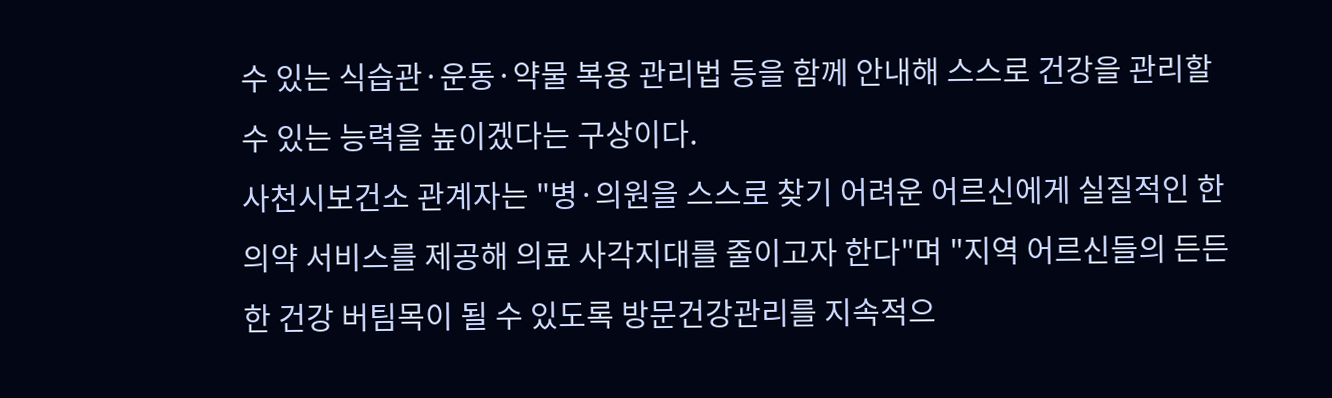수 있는 식습관·운동·약물 복용 관리법 등을 함께 안내해 스스로 건강을 관리할 수 있는 능력을 높이겠다는 구상이다.
사천시보건소 관계자는 "병·의원을 스스로 찾기 어려운 어르신에게 실질적인 한의약 서비스를 제공해 의료 사각지대를 줄이고자 한다"며 "지역 어르신들의 든든한 건강 버팀목이 될 수 있도록 방문건강관리를 지속적으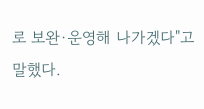로 보완·운영해 나가겠다"고 말했다.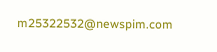m25322532@newspim.com